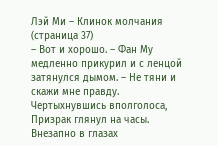Лэй Ми – Клинок молчания (страница 37)
– Вот и хорошо. – Фан Му медленно прикурил и с ленцой затянулся дымом. – Не тяни и скажи мне правду.
Чертыхнувшись вполголоса, Призрак глянул на часы. Внезапно в глазах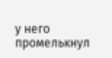у него промелькнул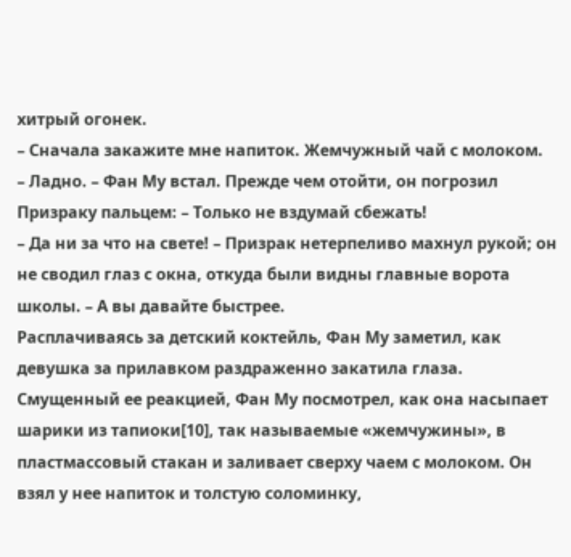хитрый огонек.
– Сначала закажите мне напиток. Жемчужный чай с молоком.
– Ладно. – Фан Му встал. Прежде чем отойти, он погрозил Призраку пальцем: – Только не вздумай сбежать!
– Да ни за что на свете! – Призрак нетерпеливо махнул рукой; он не сводил глаз с окна, откуда были видны главные ворота школы. – А вы давайте быстрее.
Расплачиваясь за детский коктейль, Фан Му заметил, как девушка за прилавком раздраженно закатила глаза. Смущенный ее реакцией, Фан Му посмотрел, как она насыпает шарики из тапиоки[10], так называемые «жемчужины», в пластмассовый стакан и заливает сверху чаем с молоком. Он взял у нее напиток и толстую соломинку,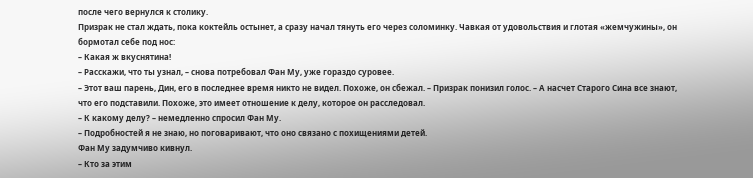после чего вернулся к столику.
Призрак не стал ждать, пока коктейль остынет, а сразу начал тянуть его через соломинку. Чавкая от удовольствия и глотая «жемчужины», он бормотал себе под нос:
– Какая ж вкуснятина!
– Расскажи, что ты узнал, – снова потребовал Фан Му, уже гораздо суровее.
– Этот ваш парень, Дин, его в последнее время никто не видел. Похоже, он сбежал. – Призрак понизил голос. – А насчет Старого Сина все знают, что его подставили. Похоже, это имеет отношение к делу, которое он расследовал.
– К какому делу? – немедленно спросил Фан Му.
– Подробностей я не знаю, но поговаривают, что оно связано с похищениями детей.
Фан Му задумчиво кивнул.
– Кто за этим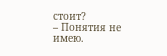стоит?
– Понятия не имею.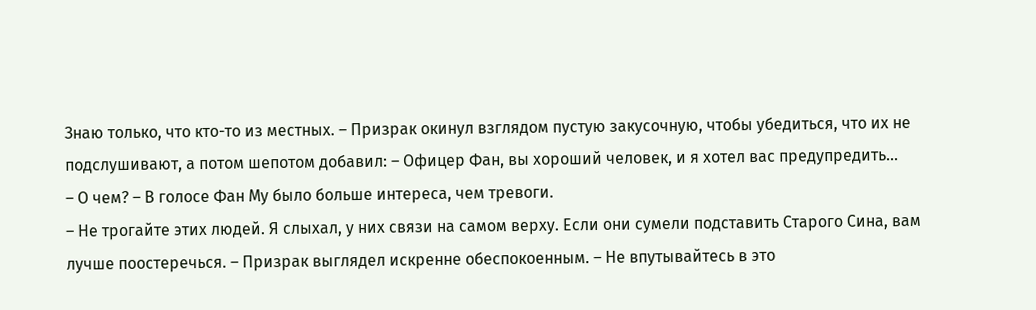Знаю только, что кто-то из местных. – Призрак окинул взглядом пустую закусочную, чтобы убедиться, что их не подслушивают, а потом шепотом добавил: – Офицер Фан, вы хороший человек, и я хотел вас предупредить…
– О чем? – В голосе Фан Му было больше интереса, чем тревоги.
– Не трогайте этих людей. Я слыхал, у них связи на самом верху. Если они сумели подставить Старого Сина, вам лучше поостеречься. – Призрак выглядел искренне обеспокоенным. – Не впутывайтесь в это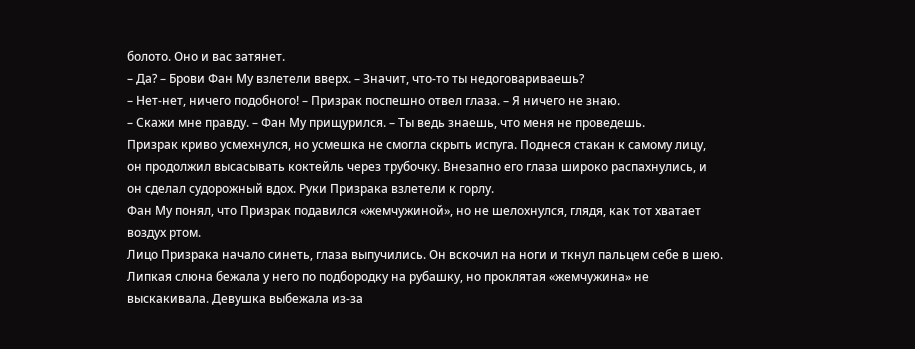болото. Оно и вас затянет.
– Да? – Брови Фан Му взлетели вверх. – Значит, что-то ты недоговариваешь?
– Нет-нет, ничего подобного! – Призрак поспешно отвел глаза. – Я ничего не знаю.
– Скажи мне правду. – Фан Му прищурился. – Ты ведь знаешь, что меня не проведешь.
Призрак криво усмехнулся, но усмешка не смогла скрыть испуга. Поднеся стакан к самому лицу, он продолжил высасывать коктейль через трубочку. Внезапно его глаза широко распахнулись, и он сделал судорожный вдох. Руки Призрака взлетели к горлу.
Фан Му понял, что Призрак подавился «жемчужиной», но не шелохнулся, глядя, как тот хватает воздух ртом.
Лицо Призрака начало синеть, глаза выпучились. Он вскочил на ноги и ткнул пальцем себе в шею. Липкая слюна бежала у него по подбородку на рубашку, но проклятая «жемчужина» не выскакивала. Девушка выбежала из-за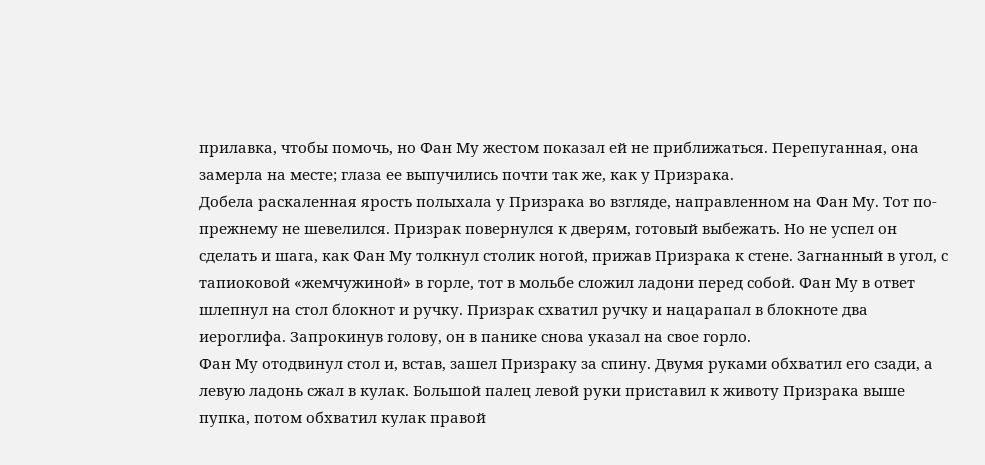прилавка, чтобы помочь, но Фан Му жестом показал ей не приближаться. Перепуганная, она замерла на месте; глаза ее выпучились почти так же, как у Призрака.
Добела раскаленная ярость полыхала у Призрака во взгляде, направленном на Фан Му. Тот по-прежнему не шевелился. Призрак повернулся к дверям, готовый выбежать. Но не успел он сделать и шага, как Фан Му толкнул столик ногой, прижав Призрака к стене. Загнанный в угол, с тапиоковой «жемчужиной» в горле, тот в мольбе сложил ладони перед собой. Фан Му в ответ шлепнул на стол блокнот и ручку. Призрак схватил ручку и нацарапал в блокноте два иероглифа. Запрокинув голову, он в панике снова указал на свое горло.
Фан Му отодвинул стол и, встав, зашел Призраку за спину. Двумя руками обхватил его сзади, а левую ладонь сжал в кулак. Большой палец левой руки приставил к животу Призрака выше пупка, потом обхватил кулак правой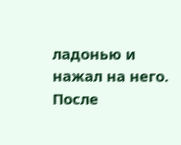ладонью и нажал на него. После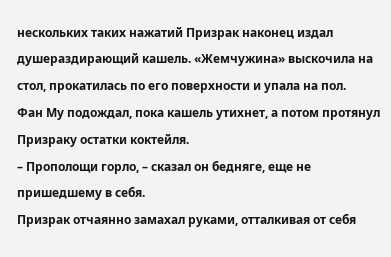нескольких таких нажатий Призрак наконец издал душераздирающий кашель. «Жемчужина» выскочила на стол, прокатилась по его поверхности и упала на пол.
Фан Му подождал, пока кашель утихнет, а потом протянул Призраку остатки коктейля.
– Прополощи горло, – сказал он бедняге, еще не пришедшему в себя.
Призрак отчаянно замахал руками, отталкивая от себя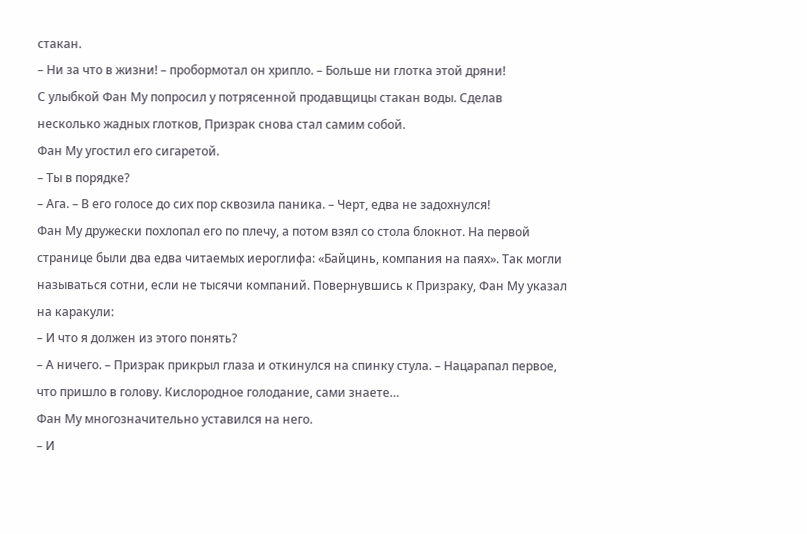стакан.
– Ни за что в жизни! – пробормотал он хрипло. – Больше ни глотка этой дряни!
С улыбкой Фан Му попросил у потрясенной продавщицы стакан воды. Сделав несколько жадных глотков, Призрак снова стал самим собой.
Фан Му угостил его сигаретой.
– Ты в порядке?
– Ага. – В его голосе до сих пор сквозила паника. – Черт, едва не задохнулся!
Фан Му дружески похлопал его по плечу, а потом взял со стола блокнот. На первой странице были два едва читаемых иероглифа: «Байцинь, компания на паях». Так могли называться сотни, если не тысячи компаний. Повернувшись к Призраку, Фан Му указал на каракули:
– И что я должен из этого понять?
– А ничего. – Призрак прикрыл глаза и откинулся на спинку стула. – Нацарапал первое, что пришло в голову. Кислородное голодание, сами знаете…
Фан Му многозначительно уставился на него.
– И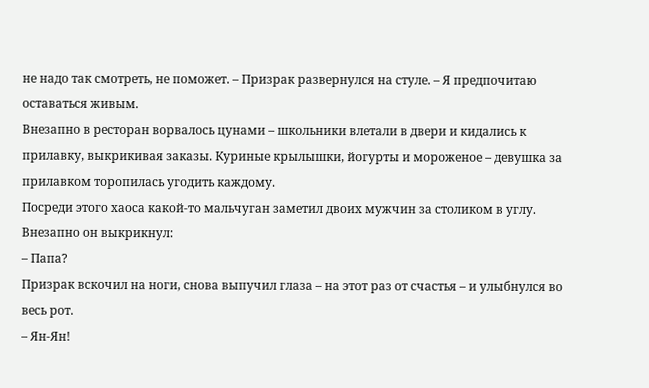не надо так смотреть, не поможет. – Призрак развернулся на стуле. – Я предпочитаю оставаться живым.
Внезапно в ресторан ворвалось цунами – школьники влетали в двери и кидались к прилавку, выкрикивая заказы. Куриные крылышки, йогурты и мороженое – девушка за прилавком торопилась угодить каждому.
Посреди этого хаоса какой-то мальчуган заметил двоих мужчин за столиком в углу. Внезапно он выкрикнул:
– Папа?
Призрак вскочил на ноги, снова выпучил глаза – на этот раз от счастья – и улыбнулся во весь рот.
– Ян-Ян!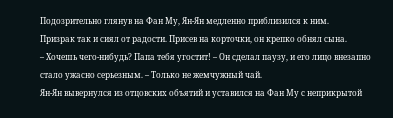Подозрительно глянув на Фан Му, Ян-Ян медленно приблизился к ним.
Призрак так и сиял от радости. Присев на корточки, он крепко обнял сына.
– Хочешь чего-нибудь? Папа тебя угостит! – Он сделал паузу, и его лицо внезапно стало ужасно серьезным. – Только не жемчужный чай.
Ян-Ян вывернулся из отцовских объятий и уставился на Фан Му с неприкрытой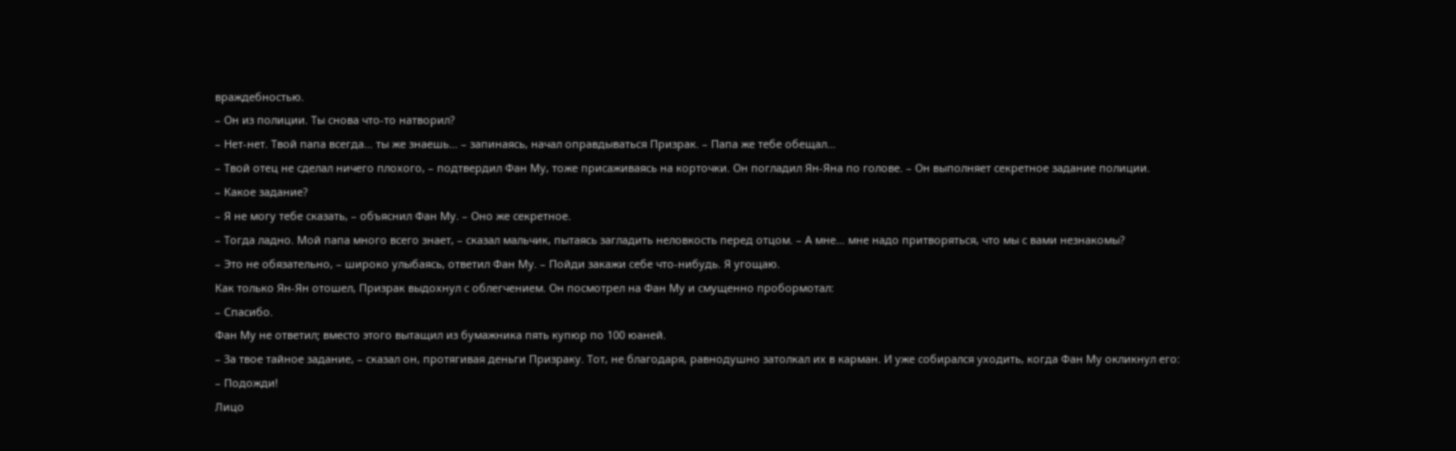враждебностью.
– Он из полиции. Ты снова что-то натворил?
– Нет-нет. Твой папа всегда… ты же знаешь… – запинаясь, начал оправдываться Призрак. – Папа же тебе обещал…
– Твой отец не сделал ничего плохого, – подтвердил Фан Му, тоже присаживаясь на корточки. Он погладил Ян-Яна по голове. – Он выполняет секретное задание полиции.
– Какое задание?
– Я не могу тебе сказать, – объяснил Фан Му. – Оно же секретное.
– Тогда ладно. Мой папа много всего знает, – сказал мальчик, пытаясь загладить неловкость перед отцом. – А мне… мне надо притворяться, что мы с вами незнакомы?
– Это не обязательно, – широко улыбаясь, ответил Фан Му. – Пойди закажи себе что-нибудь. Я угощаю.
Как только Ян-Ян отошел, Призрак выдохнул с облегчением. Он посмотрел на Фан Му и смущенно пробормотал:
– Спасибо.
Фан Му не ответил; вместо этого вытащил из бумажника пять купюр по 100 юаней.
– За твое тайное задание, – сказал он, протягивая деньги Призраку. Тот, не благодаря, равнодушно затолкал их в карман. И уже собирался уходить, когда Фан Му окликнул его:
– Подожди!
Лицо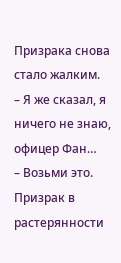Призрака снова стало жалким.
– Я же сказал, я ничего не знаю, офицер Фан…
– Возьми это.
Призрак в растерянности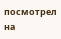посмотрел на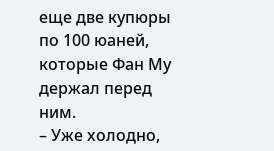еще две купюры по 100 юаней, которые Фан Му держал перед ним.
– Уже холодно,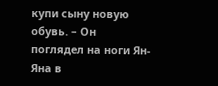купи сыну новую обувь. – Он поглядел на ноги Ян-Яна в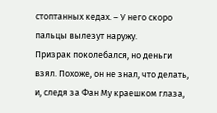стоптанных кедах. – У него скоро пальцы вылезут наружу.
Призрак поколебался, но деньги взял. Похоже, он не знал, что делать, и, следя за Фан Му краешком глаза,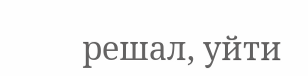решал, уйти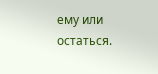ему или остаться.